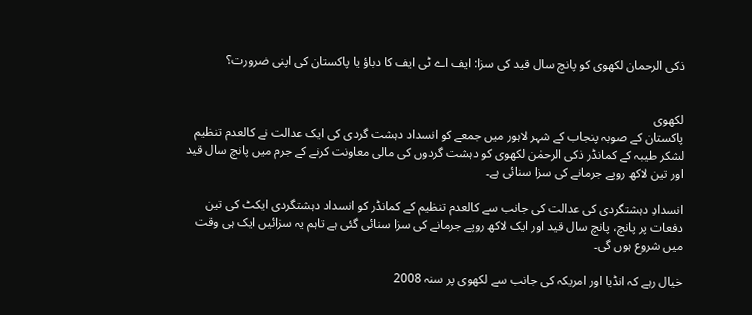ذکی الرحمان لکھوی کو پانچ سال قید کی سزا: ایف اے ٹی ایف کا دباؤ یا پاکستان کی اپنی ضرورت؟


لکھوی
پاکستان کے صوبہ پنجاب کے شہر لاہور میں جمعے کو انسداد دہشت گردی کی ایک عدالت نے کالعدم تنظیم لشکر طیبہ کے کمانڈر ذکی الرحمٰن لکھوی کو دہشت گردوں کی مالی معاونت کرنے کے جرم میں پانچ سال قید اور تین لاکھ روپے جرمانے کی سزا سنائی ہے۔

انسدادِ دہشتگردی کی عدالت کی جانب سے کالعدم تنظیم کے کمانڈر کو انسداد دہشتگردی ایکٹ کی تین دفعات پر پانچ، پانچ سال قید اور ایک لاکھ روپے جرمانے کی سزا سنائی گئی ہے تاہم یہ سزائیں ایک ہی وقت میں شروع ہوں گی۔

خیال رہے کہ انڈیا اور امریکہ کی جانب سے لکھوی پر سنہ 2008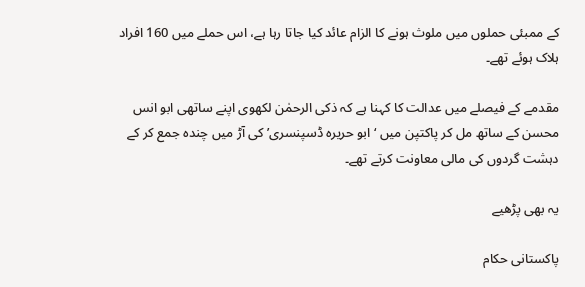کے ممبئی حملوں میں ملوث ہونے کا الزام عائد کیا جاتا رہا ہے، اس حملے میں 160 افراد ہلاک ہوئے تھے۔

مقدمے کے فیصلے میں عدالت کا کہنا ہے کہ ذکی الرحمٰن لکھوی اپنے ساتھی ابو انس محسن کے ساتھ مل کر پاکتپن میں ‘ابو حریرہ ڈسپنسری’ کی آڑ میں چندہ جمع کر کے دہشت گردوں کی مالی معاونت کرتے تھے۔

یہ بھی پڑھیے

پاکستانی حکام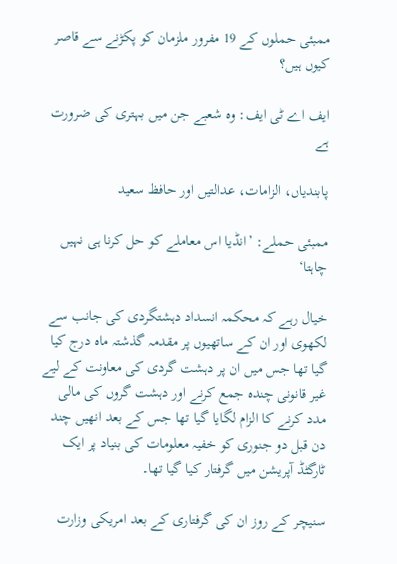ممبئی حملوں کے 19 مفرور ملزمان کو پکڑنے سے قاصر کیوں ہیں؟

ایف اے ٹی ایف: وہ شعبے جن میں بہتری کی ضرورت ہے

پابندیاں، الزامات، عدالتیں اور حافظ سعید

ممبئی حملے: ’انڈیا اس معاملے کو حل کرنا ہی نہیں چاہتا‘

خیال رہے کہ محکمہ انسداد دہشتگردی کی جانب سے لکھوی اور ان کے ساتھیوں پر مقدمہ گذشتہ ماہ درج کیا گیا تھا جس میں ان پر دہشت گردی کی معاونت کے لیے غیر قانونی چندہ جمع کرنے اور دہشت گروں کی مالی مدد کرنے کا الزام لگایا گیا تھا جس کے بعد انھیں چند دن قبل دو جنوری کو خفیہ معلومات کی بنیاد پر ایک ٹارگٹڈ آپریشن میں گرفتار کیا گیا تھا۔

سنیچر کے روز ان کی گرفتاری کے بعد امریکی وزارت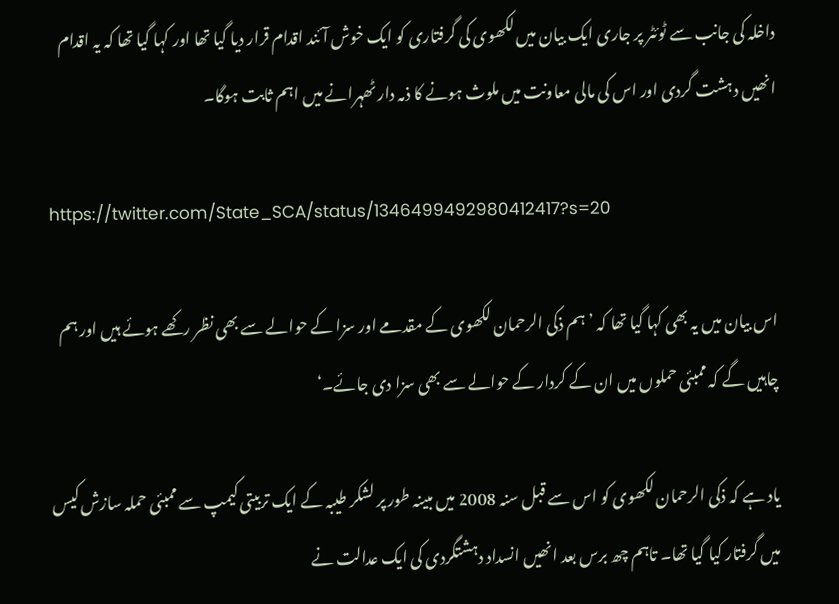داخلہ کی جانب سے ٹوئٹر پر جاری ایک بیان میں لکھوی کی گرفتاری کو ایک خوش آئند اقدام قرار دیا گیا تھا اور کہا گیا تھا کہ یہ اقدام انھیں دہشت گردی اور اس کی مالی معاونت میں ملوث ہونے کا ذمہ دار ٹھہرانے میں اہم ثابت ہوگا۔

https://twitter.com/State_SCA/status/1346499492980412417?s=20

اس بیان میں یہ بھی کہا گیا تھا کہ ’ہم ذکی الرحمان لکھوی کے مقدمے اور سزا کے حوالے سے بھی نظر رکھے ہوئے ہیں اور ہم چاہیں گے کہ ممبئی حملوں میں ان کے کردار کے حوالے سے بھی سزا دی جائے۔‘

یاد ہے کہ ذکی الرحمان لکھوی کو اس سے قبل سنہ 2008 میں مبینہ طور پر لشکر طیبہ کے ایک تربیتی کیمپ سے ممبئی حملہ سازش کیس میں گرفتار کیا گیا تھا۔ تاہم چھ برس بعد انھیں انسداد دہشتگردی کی ایک عدالت نے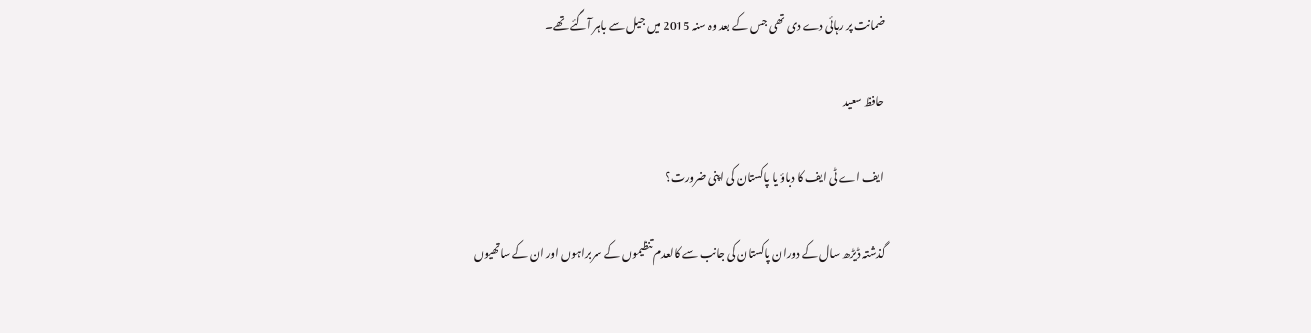ضمانت پر رہائی دے دی تھی جس کے بعد وہ سنہ 2015 میں جیل سے باہر آگئے تھے۔

حافظ سعید

ایف اے ٹی ایف کا دباؤ یا پاکستان کی اپنی ضرورت؟

گذشتہ ڈیڑھ سال کے دوران پاکستان کی جانب سے کالعدم تنظیموں کے سربراہوں اور ان کے ساتھیوں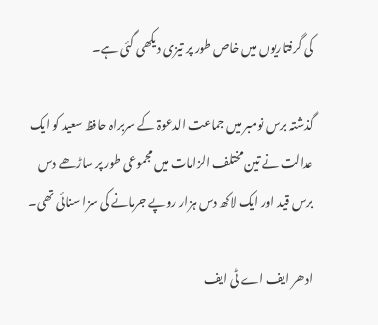کی گرفتاریوں میں خاص طور پر تیزی دیکھی گئی ہے۔

گذشتہ برس نومبر میں جماعت الدعوۃ کے سربراہ حافظ سعید کو ایک عدالت نے تین مختلف الزامات میں مجموعی طور پر ساڑھے دس برس قید اور ایک لاکھ دس ہزار روپے جرمانے کی سزا سنائی تھی۔

ادھر ایف اے ٹی ایف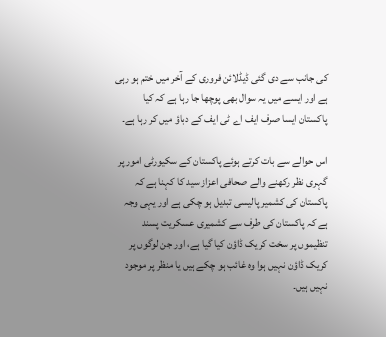کی جانب سے دی گئی ڈیڈلائن فروری کے آخر میں ختم ہو رہی ہے اور ایسے میں یہ سوال بھی پوچھا جا رہا ہے کہ کیا پاکستان ایسا صرف ایف اے ٹی ایف کے دباؤ میں کر رہا ہے۔

اس حوالے سے بات کرتے ہوئے پاکستان کے سکیورٹی امور پر گہری نظر رکھنے والے صحافی اعزاز سید کا کہنا ہے کہ پاکستان کی کشمیر پالیسی تبدیل ہو چکی ہے اور یہی وجہ ہے کہ پاکستان کی طرف سے کشمیری عسکریت پسند تنظیموں پر سخت کریک ڈاؤن کیا گیا ہے، اور جن لوگوں پر کریک ڈاؤن نہیں ہوا وہ غائب ہو چکے ہیں یا منظر پر موجود نہیں ہیں۔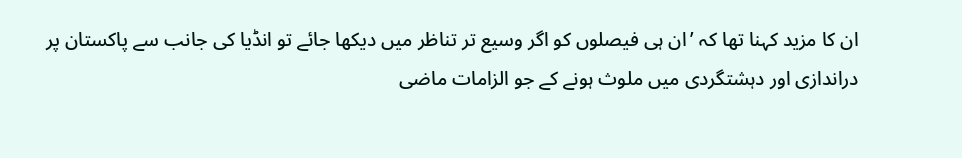ان کا مزید کہنا تھا کہ ’ان ہی فیصلوں کو اگر وسیع تر تناظر میں دیکھا جائے تو انڈیا کی جانب سے پاکستان پر دراندازی اور دہشتگردی میں ملوث ہونے کے جو الزامات ماضی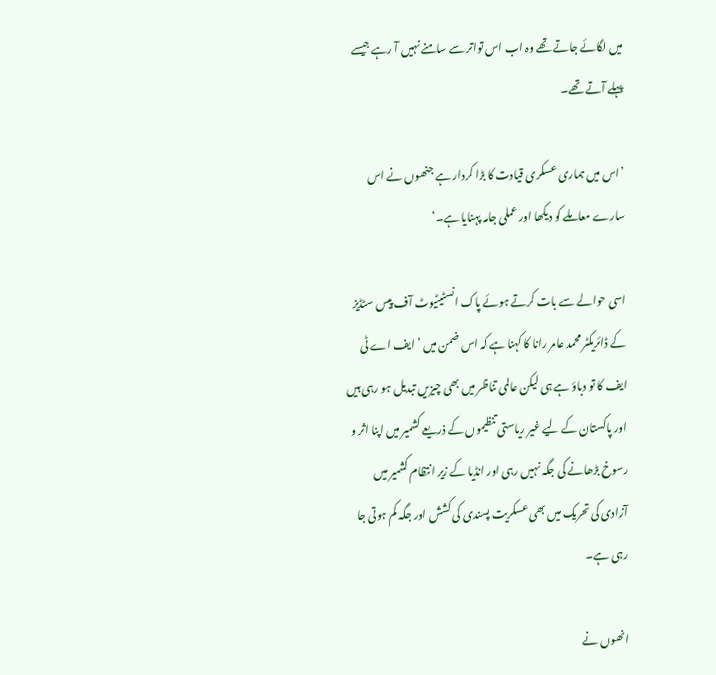میں لگائے جاتے تھے وہ اب اس تواتر سے سامنے نہیں آ رہے جیسے پہلے آتے تھے۔

’اس میں ہماری عسکری قیادت کا بڑا کردار ہے جنھوں نے اس سارے معاملے کو دیکھا اور عملی جامہ پہنایا ہے۔‘

اسی حوالے سے بات کرتے ہوئے پاک انسٹیٹیوٹ آف پیس سٹڈیز کے ڈائریکٹر محمد عامر رانا کا کہنا ہے کہ اس ضمن میں ’ایف اے ٹی ایف کا تو دباؤ ہے ہی لیکن عالمی تناظر میں بھی چیزیں تبدیل ہو رہی ہیں اور پاکستان کے لیے غیر ریاستی تنظیموں کے ذریعے کشمیر میں اپنا اثر و رسوخ بڑھانے کی جگہ نہیں رہی اور انڈیا کے زیر انتظام کشمیر میں آزادی کی تحریک میں بھی عسکریت پسندی کی کشش اور جگہ کم ہوتی جا رہی ہے۔

انھوں نے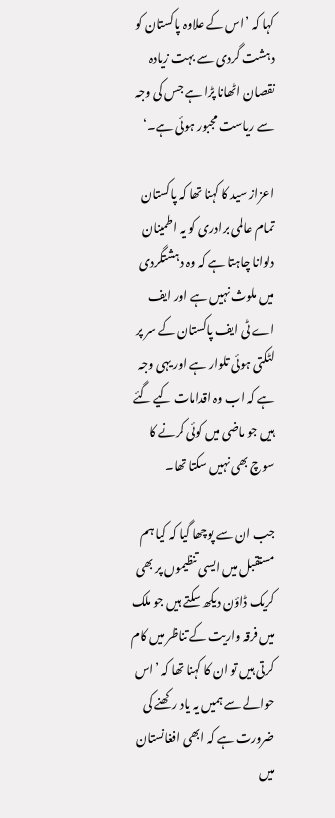کہا کہ ’اس کے علاوہ پاکستان کو دہشت گردی سے بہت زیادہ نقصان اٹھانا پڑا ہے جس کی وجہ سے ریاست مجبور ہوئی ہے۔‘

اعزاز سید کا کہنا تھا کہ پاکستان تمام عالمی برادری کو یہ اطمینان دلوانا چاہتا ہے کہ وہ دہشتگردی میں ملوث نہیں ہے اور ایف اے ٹی ایف پاکستان کے سر پر لٹکتی ہوئی تلوار ہے اور یہی وجہ ہے کہ اب وہ اقدامات کیے گئے ہیں جو ماضی میں کوئی کرنے کا سوچ بھی نہیں سکتا تھا۔

جب ان سے پوچھا گیا کہ کیا ہم مستقبل میں ایسی تنظیموں پر بھی کریک ڈاؤن دیکھ سکتے ہیں جو ملک میں فرقہ واریت کے تناظر میں کام کرتی ہیں تو ان کا کہنا تھا کہ ’اس حوالے سے ہمیں یہ یاد رکھنے کی ضرورت ہے کہ ابھی افغانستان میں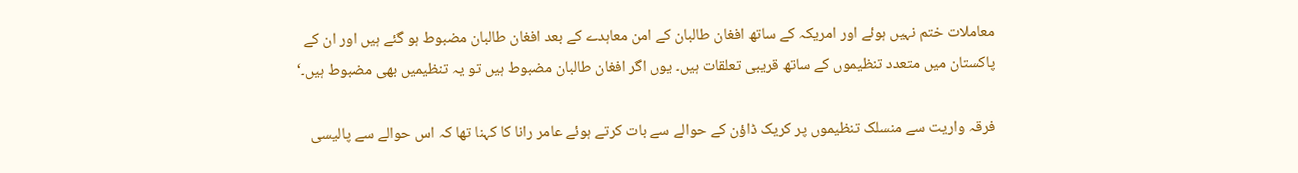معاملات ختم نہیں ہوئے اور امریکہ کے ساتھ افغان طالبان کے امن معاہدے کے بعد افغان طالبان مضبوط ہو گئے ہیں اور ان کے پاکستان میں متعدد تنظیموں کے ساتھ قریبی تعلقات ہیں۔ یوں اگر افغان طالبان مضبوط ہیں تو یہ تنظیمیں بھی مضبوط ہیں۔‘

فرقہ واریت سے منسلک تنظیموں پر کریک ڈاؤن کے حوالے سے بات کرتے ہوئے عامر رانا کا کہنا تھا کہ اس حوالے سے پالیسی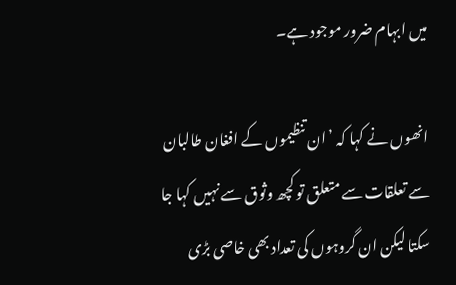میں ابہام ضرور موجود ہے۔

انھوں نے کہا کہ ’ان تنظیموں کے افغان طالبان سے تعلقات سے متعلق تو کچھ وثوق سے نہیں کہا جا سکتا لیکن ان گروہوں کی تعداد بھی خاصی بڑی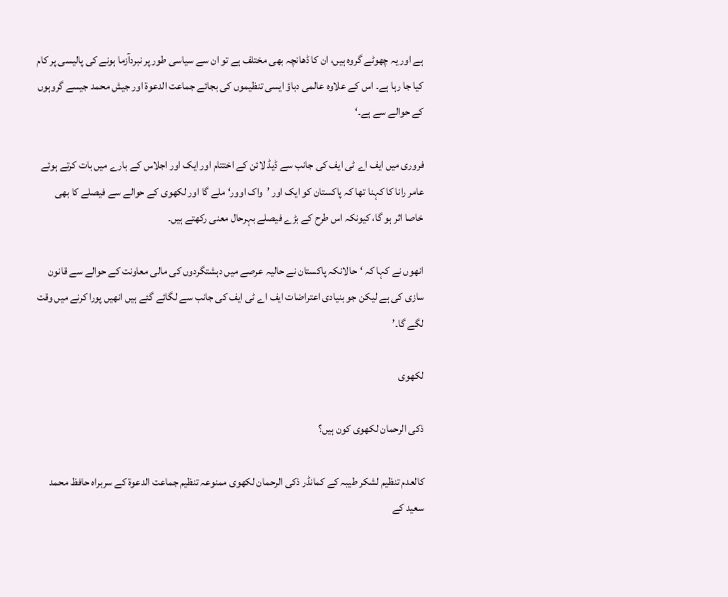ہے اور یہ چھوٹے گروہ ہیں، ان کا ڈھانچہ بھی مختلف ہے تو ان سے سیاسی طور پر نبردآزما ہونے کی پالیسی پر کام کیا جا رہا ہے۔ اس کے علاوہ عالمی دباؤ ایسی تنظیموں کی بجائے جماعت الدعوۃ اور جیش محمد جیسے گروہوں کے حوالے سے ہے۔‘

فروری میں ایف اے ٹی ایف کی جانب سے ڈیڈ لائن کے اختتام اور ایک اور اجلاس کے بارے میں بات کرتے ہوئے عامر رانا کا کہنا تھا کہ پاکستان کو ایک اور ’واک اوور‘ ملے گا اور لکھوی کے حوالے سے فیصلے کا بھی خاصا اثر ہو گا، کیونکہ اس طرح کے بڑے فیصلے بہرحال معنی رکھتے ہیں۔

انھوں نے کہا کہ ‘حالانکہ پاکستان نے حالیہ عرصے میں دہشتگردوں کی مالی معاونت کے حوالے سے قانون سازی کی ہے لیکن جو بنیادی اعتراضات ایف اے ٹی ایف کی جانب سے لگائے گئے ہیں انھیں پورا کرنے میں وقت لگے گا۔’

لکھوی

ذکی الرحمان لکھوی کون ہیں؟

کالعدم تنظیم لشکر طیبہ کے کمانڈر ذکی الرحمان لکھوی ممنوعہ تنظیم جماعت الدعوۃ کے سربراہ حافظ محمد سعید کے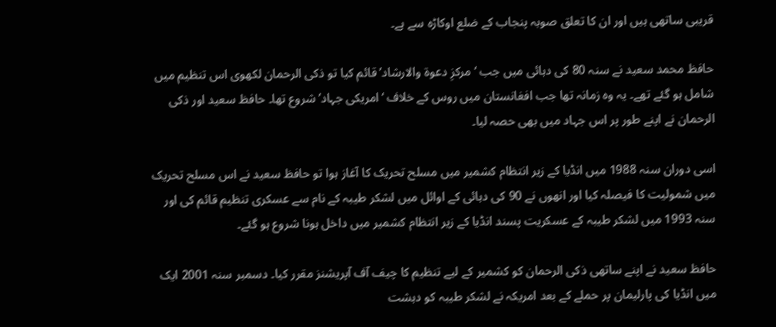قریبی ساتھی ہیں اور ان کا تعلق صوبہ پنجاب کے ضلع اوکاڑہ سے ہے۔

حافظ محمد سعید نے سنہ 80 کی دہائی میں جب ‘مرکزِ دعوۃ والارشاد’ قائم کیا تو ذکی الرحمان لکھوی اس تنظیم میں شامل ہو گئے تھے۔ یہ وہ زمانہ تھا جب افغانستان میں روس کے خلاف ‘امریکی جہاد’ شروع تھا۔ حافظ سعید اور ذکی الرحمان نے اپنے طور پر اس جہاد میں بھی حصہ لیا۔

اسی دوران سنہ 1988 میں انڈیا کے زیر انتظام کشمیر میں مسلح تحریک کا آغاز ہوا تو حافظ سعید نے اس مسلح تحریک میں شمولیت کا فیصلہ کیا اور انھوں نے 90 کی دہائی کے اوائل میں لشکر طیبہ کے نام سے عسکری تنظیم قائم کی اور سنہ 1993 میں لشکر طیبہ کے عسکریت پسند انڈیا کے زیر انتظام کشمیر میں داخل ہونا شروع ہو گئے۔

حافظ سعید نے اپنے ساتھی ذکی الرحمان کو کشمیر کے لیے تنظیم کا چیف آف آپریشنز مقرر کیا۔ دسمبر سنہ 2001 ایک میں انڈیا کی پارلیمان پر حملے کے بعد امریکہ نے لشکر طیبہ کو دہشت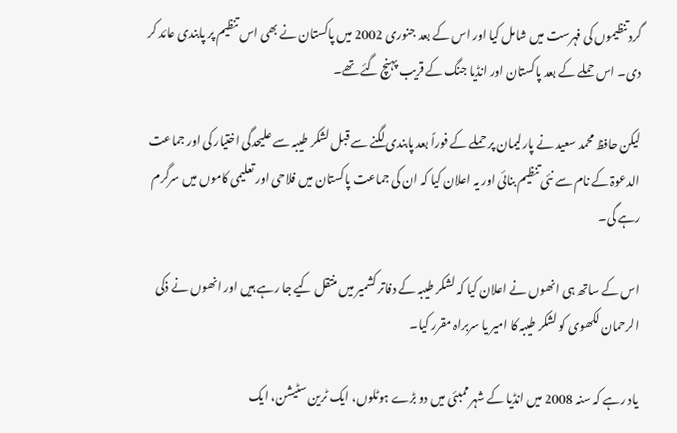گرد تنظیموں کی فہرست میں شامل کیا اور اس کے بعد جنوری 2002 میں پاکستان نے بھی اس تنظیم پر پابندی عائد کر دی۔ اس حملے کے بعد پاکستان اور انڈیا جنگ کے قریب پہنچ گئے تھے۔

لیکن حافظ محمد سعید نے پارلیمان پر حملے کے فوراً بعد پابندی لگنے سے قبل لشکر طیبہ سے علیحدگی اختیار کی اور جماعت الدعوۃ کے نام سے نئی تنظیم بنائی اور یہ اعلان کیا کہ ان کی جماعت پاکستان میں فلاحی اور تعلیمی کاموں میں سرگرم رہے گی۔

اس کے ساتھ ہی انھوں نے اعلان کیا کہ لشکر طیبہ کے دفاتر کشمیر میں منتقل کیے جا رہے ہیں اور انھوں نے ذکی الرحمان لکھوی کو لشکر طیبہ کا امیر یا سربراہ مقرر کیا۔

یاد رہے کہ سنہ 2008 میں انڈیا کے شہر ممبئی میں دو بڑے ہوٹلوں، ایک ٹرین سٹیشن، ایک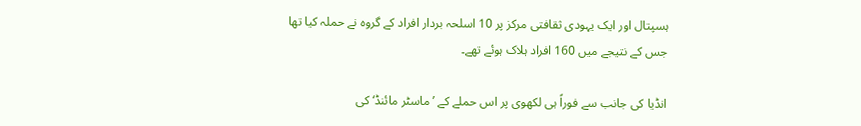ہسپتال اور ایک یہودی ثقافتی مرکز پر 10 اسلحہ بردار افراد کے گروہ نے حملہ کیا تھا جس کے نتیجے میں 160 افراد ہلاک ہوئے تھے۔

انڈیا کی جانب سے فوراً ہی لکھوی پر اس حملے کے ’ماسٹر مائنڈ‘ کی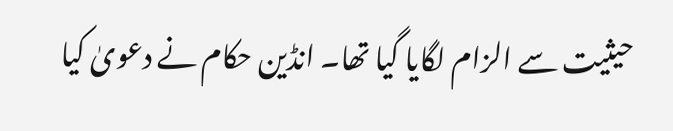حیثیت سے الزام لگایا گیا تھا۔ انڈین حکام نے دعویٰ کیا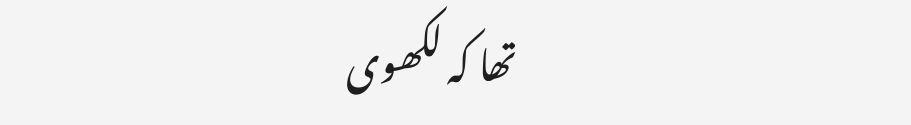تھا کہ لکھوی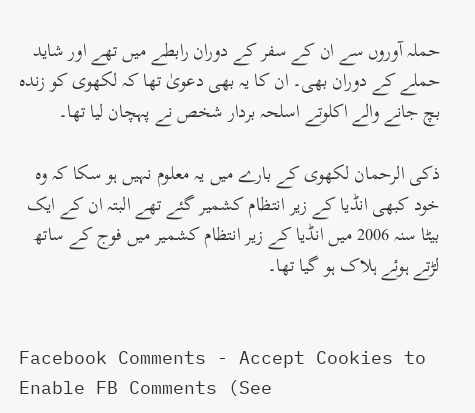حملہ آوروں سے ان کے سفر کے دوران رابطے میں تھے اور شاید حملے کے دوران بھی۔ ان کا یہ بھی دعویٰ تھا کہ لکھوی کو زندہ بچ جانے والے اکلوتے اسلحہ بردار شخص نے پہچان لیا تھا۔

ذکی الرحمان لکھوی کے بارے میں یہ معلوم نہیں ہو سکا کہ وہ خود کبھی انڈیا کے زیر انتظام کشمیر گئے تھے البتہ ان کے ایک بیٹا سنہ 2006 میں انڈیا کے زیر انتظام کشمیر میں فوج کے ساتھ لڑتے ہوئے ہلاک ہو گیا تھا۔


Facebook Comments - Accept Cookies to Enable FB Comments (See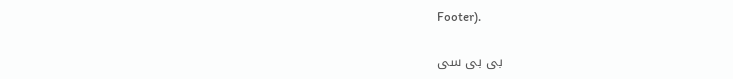Footer).

بی بی سی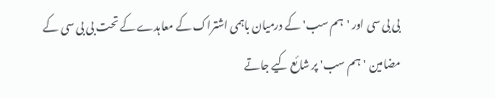بی بی سی اور 'ہم سب' کے درمیان باہمی اشتراک کے معاہدے کے تحت بی بی سی کے مضامین 'ہم سب' پر شائع کیے جاتے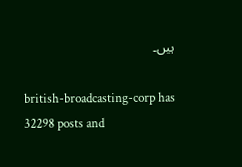ہیں۔

british-broadcasting-corp has 32298 posts and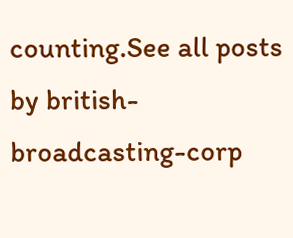counting.See all posts by british-broadcasting-corp